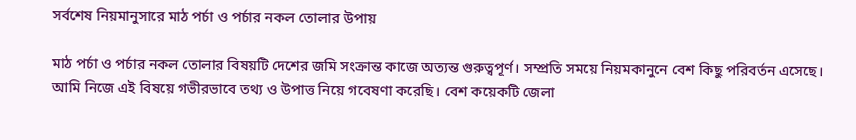সর্বশেষ নিয়মানুসারে মাঠ পর্চা ও পর্চার নকল তোলার উপায়

মাঠ পর্চা ও পর্চার নকল তোলার বিষয়টি দেশের জমি সংক্রান্ত কাজে অত্যন্ত গুরুত্বপূর্ণ। সম্প্রতি সময়ে নিয়মকানুনে বেশ কিছু পরিবর্তন এসেছে। আমি নিজে এই বিষয়ে গভীরভাবে তথ্য ও উপাত্ত নিয়ে গবেষণা করেছি। বেশ কয়েকটি জেলা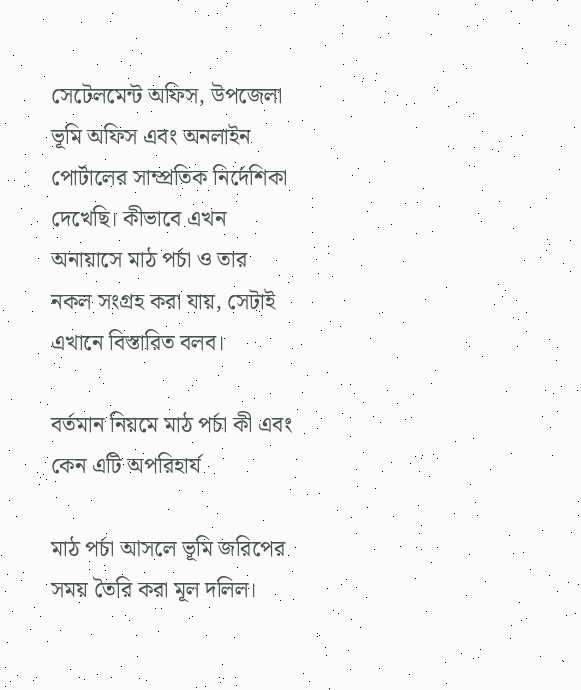সেটেলমেন্ট অফিস, উপজেলা ভূমি অফিস এবং অনলাইন পোর্টালের সাম্প্রতিক নির্দেশিকা দেখেছি। কীভাবে এখন অনায়াসে মাঠ পর্চা ও তার নকল সংগ্রহ করা যায়, সেটাই এখানে বিস্তারিত বলব।

বর্তমান নিয়মে মাঠ পর্চা কী এবং কেন এটি অপরিহার্য

মাঠ পর্চা আসলে ভূমি জরিপের সময় তৈরি করা মূল দলিল।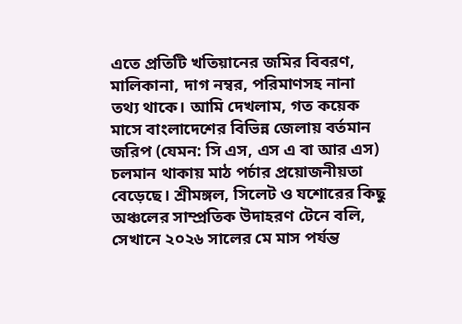এতে প্রতিটি খতিয়ানের জমির বিবরণ, মালিকানা, দাগ নম্বর, পরিমাণসহ নানা তথ্য থাকে। আমি দেখলাম, গত কয়েক মাসে বাংলাদেশের বিভিন্ন জেলায় বর্তমান জরিপ (যেমন: সি এস, এস এ বা আর এস) চলমান থাকায় মাঠ পর্চার প্রয়োজনীয়তা বেড়েছে। শ্রীমঙ্গল, সিলেট ও যশোরের কিছু অঞ্চলের সাম্প্রতিক উদাহরণ টেনে বলি, সেখানে ২০২৬ সালের মে মাস পর্যন্ত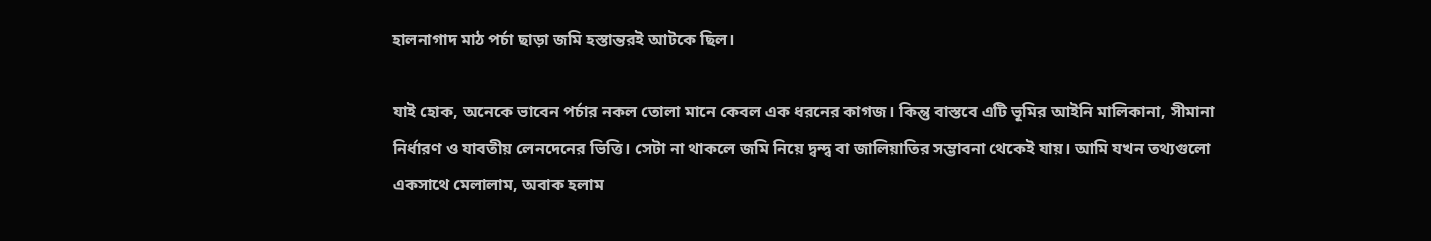হালনাগাদ মাঠ পর্চা ছাড়া জমি হস্তান্তরই আটকে ছিল।

যাই হোক, অনেকে ভাবেন পর্চার নকল তোলা মানে কেবল এক ধরনের কাগজ। কিন্তু বাস্তবে এটি ভূমির আইনি মালিকানা, সীমানা নির্ধারণ ও যাবতীয় লেনদেনের ভিত্তি। সেটা না থাকলে জমি নিয়ে দ্বন্দ্ব বা জালিয়াতির সম্ভাবনা থেকেই যায়। আমি যখন তথ্যগুলো একসাথে মেলালাম, অবাক হলাম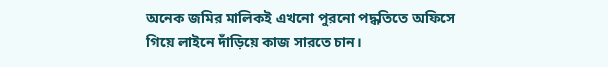অনেক জমির মালিকই এখনো পুরনো পদ্ধতিতে অফিসে গিয়ে লাইনে দাঁড়িয়ে কাজ সারতে চান।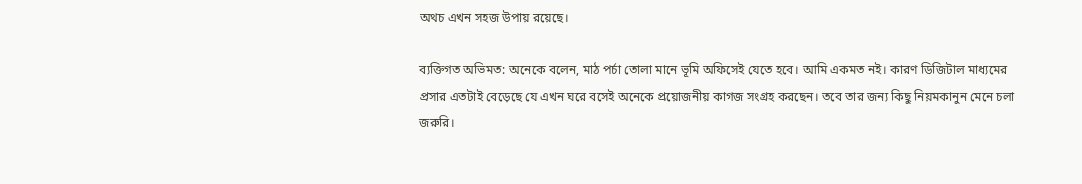অথচ এখন সহজ উপায় রয়েছে।

ব্যক্তিগত অভিমত: অনেকে বলেন, মাঠ পর্চা তোলা মানে ভূমি অফিসেই যেতে হবে। আমি একমত নই। কারণ ডিজিটাল মাধ্যমের প্রসার এতটাই বেড়েছে যে এখন ঘরে বসেই অনেকে প্রয়োজনীয় কাগজ সংগ্রহ করছেন। তবে তার জন্য কিছু নিয়মকানুন মেনে চলা জরুরি।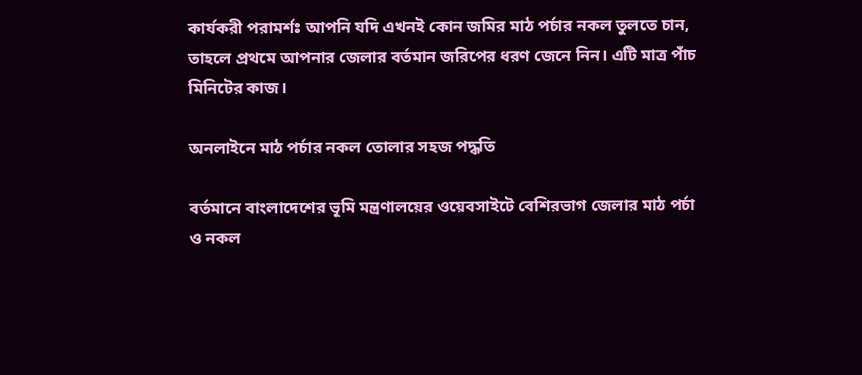কার্যকরী পরামর্শঃ আপনি যদি এখনই কোন জমির মাঠ পর্চার নকল তুলতে চান, তাহলে প্রথমে আপনার জেলার বর্তমান জরিপের ধরণ জেনে নিন। এটি মাত্র পাঁচ মিনিটের কাজ।

অনলাইনে মাঠ পর্চার নকল তোলার সহজ পদ্ধতি

বর্তমানে বাংলাদেশের ভূমি মন্ত্রণালয়ের ওয়েবসাইটে বেশিরভাগ জেলার মাঠ পর্চা ও নকল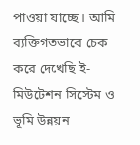পাওয়া যাচ্ছে। আমি ব্যক্তিগতভাবে চেক করে দেখেছি ই-মিউটেশন সিস্টেম ও ভূমি উন্নয়ন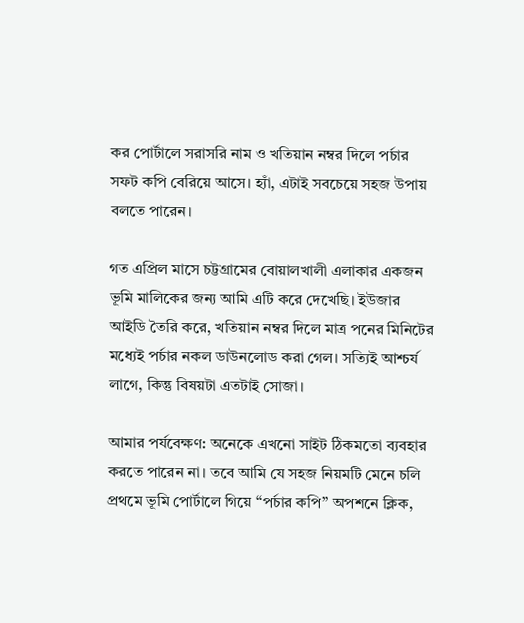কর পোর্টালে সরাসরি নাম ও খতিয়ান নম্বর দিলে পর্চার সফট কপি বেরিয়ে আসে। হ্যাঁ, এটাই সবচেয়ে সহজ উপায় বলতে পারেন।

গত এপ্রিল মাসে চট্টগ্রামের বোয়ালখালী এলাকার একজন ভূমি মালিকের জন্য আমি এটি করে দেখেছি। ইউজার আইডি তৈরি করে, খতিয়ান নম্বর দিলে মাত্র পনের মিনিটের মধ্যেই পর্চার নকল ডাউনলোড করা গেল। সত্যিই আশ্চর্য লাগে, কিন্তু বিষয়টা এতটাই সোজা।

আমার পর্যবেক্ষণ: অনেকে এখনো সাইট ঠিকমতো ব্যবহার করতে পারেন না। তবে আমি যে সহজ নিয়মটি মেনে চলি প্রথমে ভূমি পোর্টালে গিয়ে “পর্চার কপি” অপশনে ক্লিক,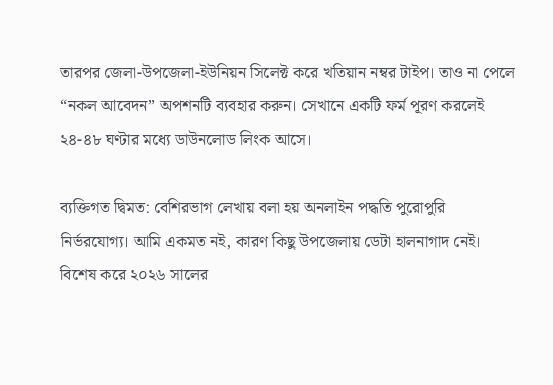তারপর জেলা-উপজেলা-ইউনিয়ন সিলেক্ট করে খতিয়ান নম্বর টাইপ। তাও না পেলে “নকল আবেদন” অপশনটি ব্যবহার করুন। সেখানে একটি ফর্ম পূরণ করলেই ২৪-৪৮ ঘণ্টার মধ্যে ডাউনলোড লিংক আসে।

ব্যক্তিগত দ্বিমত: বেশিরভাগ লেখায় বলা হয় অনলাইন পদ্ধতি পুরোপুরি নির্ভরযোগ্য। আমি একমত নই, কারণ কিছু উপজেলায় ডেটা হালনাগাদ নেই। বিশেষ করে ২০২৬ সালের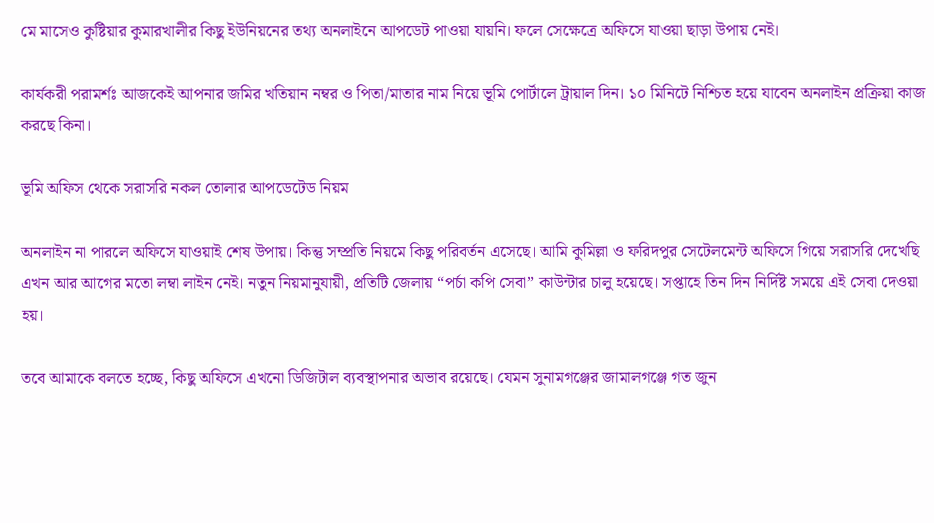মে মাসেও কুষ্টিয়ার কুমারখালীর কিছু ইউনিয়নের তথ্য অনলাইনে আপডেট পাওয়া যায়নি। ফলে সেক্ষেত্রে অফিসে যাওয়া ছাড়া উপায় নেই।

কার্যকরী পরামর্শঃ আজকেই আপনার জমির খতিয়ান নম্বর ও পিতা/মাতার নাম নিয়ে ভূমি পোর্টালে ট্রায়াল দিন। ১০ মিনিটে নিশ্চিত হয়ে যাবেন অনলাইন প্রক্রিয়া কাজ করছে কিনা।

ভূমি অফিস থেকে সরাসরি নকল তোলার আপডেটেড নিয়ম

অনলাইন না পারলে অফিসে যাওয়াই শেষ উপায়। কিন্তু সম্প্রতি নিয়মে কিছু পরিবর্তন এসেছে। আমি কুমিল্লা ও ফরিদপুর সেটেলমেন্ট অফিসে গিয়ে সরাসরি দেখেছি এখন আর আগের মতো লম্বা লাইন নেই। নতুন নিয়মানুযায়ী, প্রতিটি জেলায় “পর্চা কপি সেবা” কাউন্টার চালু হয়েছে। সপ্তাহে তিন দিন নির্দিষ্ট সময়ে এই সেবা দেওয়া হয়।

তবে আমাকে বলতে হচ্ছে, কিছু অফিসে এখনো ডিজিটাল ব্যবস্থাপনার অভাব রয়েছে। যেমন সুনামগঞ্জের জামালগঞ্জে গত জুন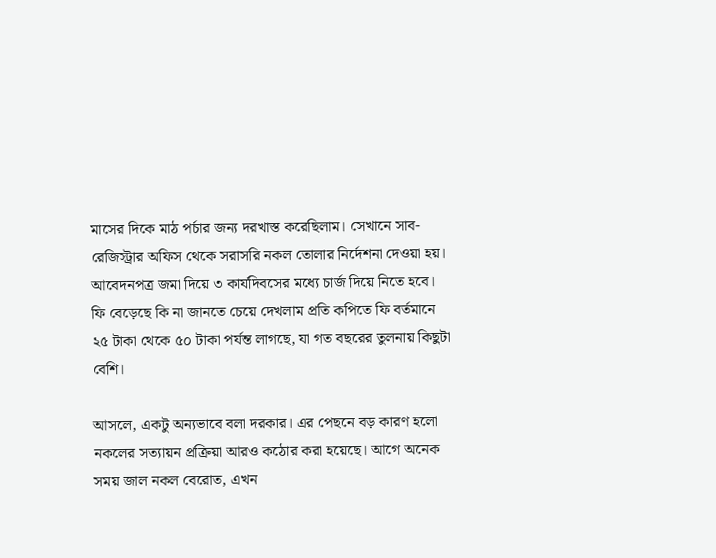মাসের দিকে মাঠ পর্চার জন্য দরখাস্ত করেছিলাম। সেখানে সাব-রেজিস্ট্রার অফিস থেকে সরাসরি নকল তোলার নির্দেশনা দেওয়া হয়। আবেদনপত্র জমা দিয়ে ৩ কার্যদিবসের মধ্যে চার্জ দিয়ে নিতে হবে। ফি বেড়েছে কি না জানতে চেয়ে দেখলাম প্রতি কপিতে ফি বর্তমানে ২৫ টাকা থেকে ৫০ টাকা পর্যন্ত লাগছে, যা গত বছরের তুলনায় কিছুটা বেশি।

আসলে, একটু অন্যভাবে বলা দরকার। এর পেছনে বড় কারণ হলো নকলের সত্যায়ন প্রক্রিয়া আরও কঠোর করা হয়েছে। আগে অনেক সময় জাল নকল বেরোত, এখন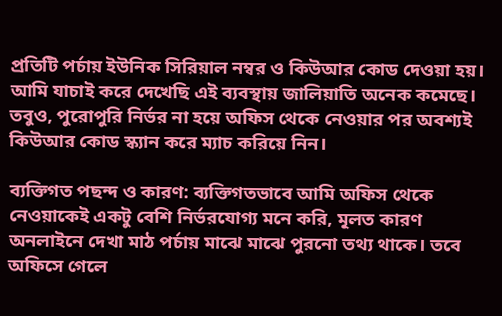প্রতিটি পর্চায় ইউনিক সিরিয়াল নম্বর ও কিউআর কোড দেওয়া হয়। আমি যাচাই করে দেখেছি এই ব্যবস্থায় জালিয়াতি অনেক কমেছে। তবুও, পুরোপুরি নির্ভর না হয়ে অফিস থেকে নেওয়ার পর অবশ্যই কিউআর কোড স্ক্যান করে ম্যাচ করিয়ে নিন।

ব্যক্তিগত পছন্দ ও কারণ: ব্যক্তিগতভাবে আমি অফিস থেকে নেওয়াকেই একটু বেশি নির্ভরযোগ্য মনে করি, মূলত কারণ অনলাইনে দেখা মাঠ পর্চায় মাঝে মাঝে পুরনো তথ্য থাকে। তবে অফিসে গেলে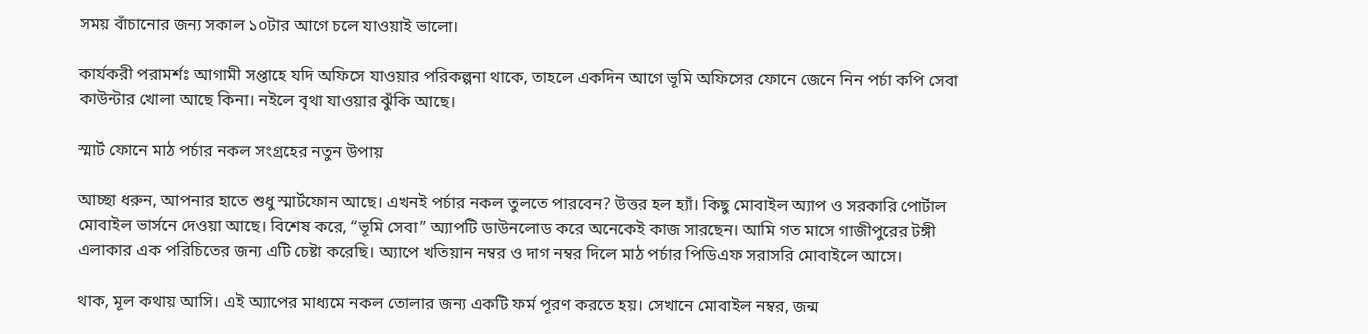সময় বাঁচানোর জন্য সকাল ১০টার আগে চলে যাওয়াই ভালো।

কার্যকরী পরামর্শঃ আগামী সপ্তাহে যদি অফিসে যাওয়ার পরিকল্পনা থাকে, তাহলে একদিন আগে ভূমি অফিসের ফোনে জেনে নিন পর্চা কপি সেবা কাউন্টার খোলা আছে কিনা। নইলে বৃথা যাওয়ার ঝুঁকি আছে।

স্মার্ট ফোনে মাঠ পর্চার নকল সংগ্রহের নতুন উপায়

আচ্ছা ধরুন, আপনার হাতে শুধু স্মার্টফোন আছে। এখনই পর্চার নকল তুলতে পারবেন? উত্তর হল হ্যাঁ। কিছু মোবাইল অ্যাপ ও সরকারি পোর্টাল মোবাইল ভার্সনে দেওয়া আছে। বিশেষ করে, “ভূমি সেবা” অ্যাপটি ডাউনলোড করে অনেকেই কাজ সারছেন। আমি গত মাসে গাজীপুরের টঙ্গী এলাকার এক পরিচিতের জন্য এটি চেষ্টা করেছি। অ্যাপে খতিয়ান নম্বর ও দাগ নম্বর দিলে মাঠ পর্চার পিডিএফ সরাসরি মোবাইলে আসে।

থাক, মূল কথায় আসি। এই অ্যাপের মাধ্যমে নকল তোলার জন্য একটি ফর্ম পূরণ করতে হয়। সেখানে মোবাইল নম্বর, জন্ম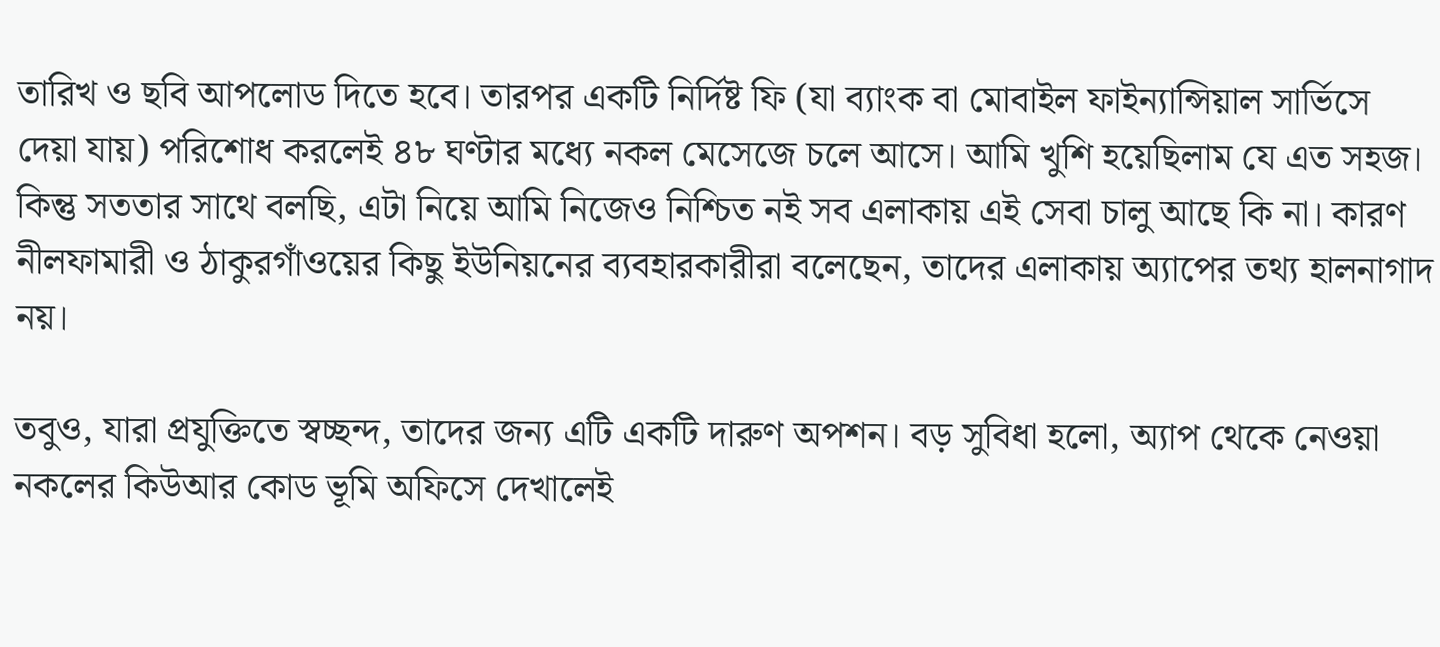তারিখ ও ছবি আপলোড দিতে হবে। তারপর একটি নির্দিষ্ট ফি (যা ব্যাংক বা মোবাইল ফাইন্যান্সিয়াল সার্ভিসে দেয়া যায়) পরিশোধ করলেই ৪৮ ঘণ্টার মধ্যে নকল মেসেজে চলে আসে। আমি খুশি হয়েছিলাম যে এত সহজ। কিন্তু সততার সাথে বলছি, এটা নিয়ে আমি নিজেও নিশ্চিত নই সব এলাকায় এই সেবা চালু আছে কি না। কারণ নীলফামারী ও ঠাকুরগাঁওয়ের কিছু ইউনিয়নের ব্যবহারকারীরা বলেছেন, তাদের এলাকায় অ্যাপের তথ্য হালনাগাদ নয়।

তবুও, যারা প্রযুক্তিতে স্বচ্ছন্দ, তাদের জন্য এটি একটি দারুণ অপশন। বড় সুবিধা হলো, অ্যাপ থেকে নেওয়া নকলের কিউআর কোড ভূমি অফিসে দেখালেই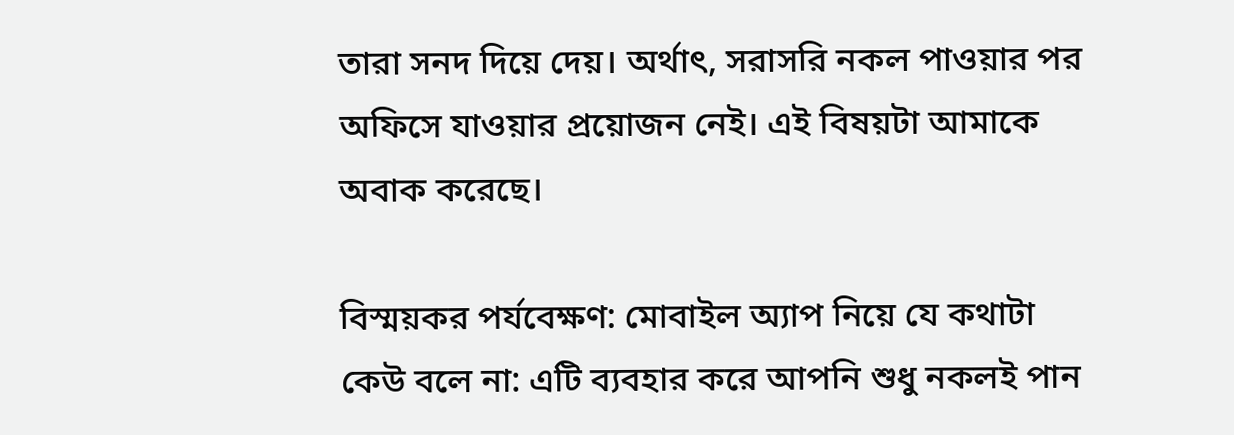তারা সনদ দিয়ে দেয়। অর্থাৎ, সরাসরি নকল পাওয়ার পর অফিসে যাওয়ার প্রয়োজন নেই। এই বিষয়টা আমাকে অবাক করেছে।

বিস্ময়কর পর্যবেক্ষণ: মোবাইল অ্যাপ নিয়ে যে কথাটা কেউ বলে না: এটি ব্যবহার করে আপনি শুধু নকলই পান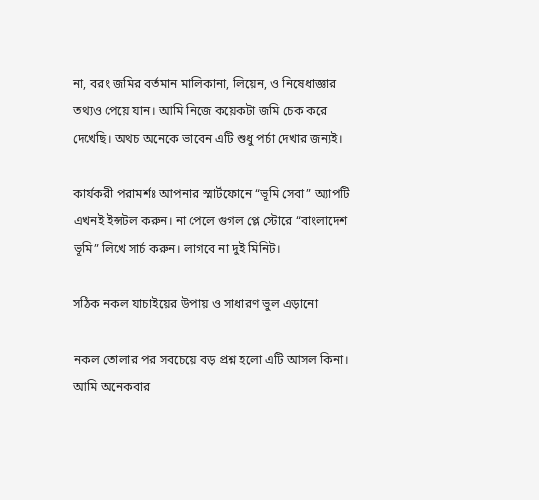না, বরং জমির বর্তমান মালিকানা, লিয়েন, ও নিষেধাজ্ঞার তথ্যও পেয়ে যান। আমি নিজে কয়েকটা জমি চেক করে দেখেছি। অথচ অনেকে ভাবেন এটি শুধু পর্চা দেখার জন্যই।

কার্যকরী পরামর্শঃ আপনার স্মার্টফোনে “ভূমি সেবা” অ্যাপটি এখনই ইন্সটল করুন। না পেলে গুগল প্লে স্টোরে “বাংলাদেশ ভূমি” লিখে সার্চ করুন। লাগবে না দুই মিনিট।

সঠিক নকল যাচাইয়ের উপায় ও সাধারণ ভুল এড়ানো

নকল তোলার পর সবচেয়ে বড় প্রশ্ন হলো এটি আসল কিনা। আমি অনেকবার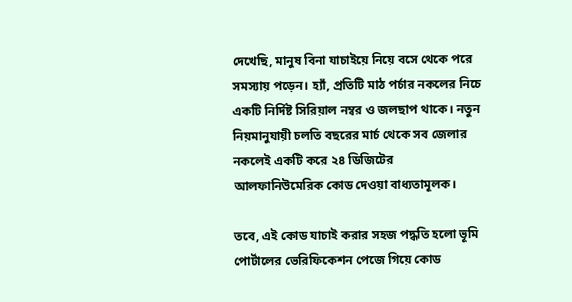দেখেছি, মানুষ বিনা যাচাইয়ে নিয়ে বসে থেকে পরে সমস্যায় পড়েন। হ্যাঁ, প্রতিটি মাঠ পর্চার নকলের নিচে একটি নির্দিষ্ট সিরিয়াল নম্বর ও জলছাপ থাকে। নতুন নিয়মানুযায়ী চলতি বছরের মার্চ থেকে সব জেলার নকলেই একটি করে ২৪ ডিজিটের আলফানিউমেরিক কোড দেওয়া বাধ্যতামূলক।

তবে, এই কোড যাচাই করার সহজ পদ্ধতি হলো ভূমি পোর্টালের ভেরিফিকেশন পেজে গিয়ে কোড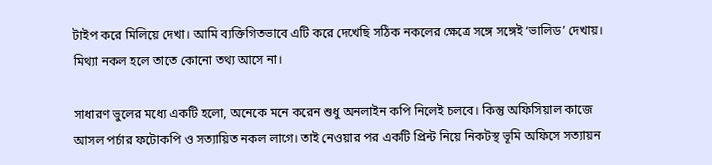টাইপ করে মিলিয়ে দেখা। আমি ব্যক্তিগিতভাবে এটি করে দেখেছি সঠিক নকলের ক্ষেত্রে সঙ্গে সঙ্গেই ‘ভালিড’ দেখায়। মিথ্যা নকল হলে তাতে কোনো তথ্য আসে না।

সাধারণ ভুলের মধ্যে একটি হলো, অনেকে মনে করেন শুধু অনলাইন কপি নিলেই চলবে। কিন্তু অফিসিয়াল কাজে আসল পর্চার ফটোকপি ও সত্যায়িত নকল লাগে। তাই নেওয়ার পর একটি প্রিন্ট নিয়ে নিকটস্থ ভূমি অফিসে সত্যায়ন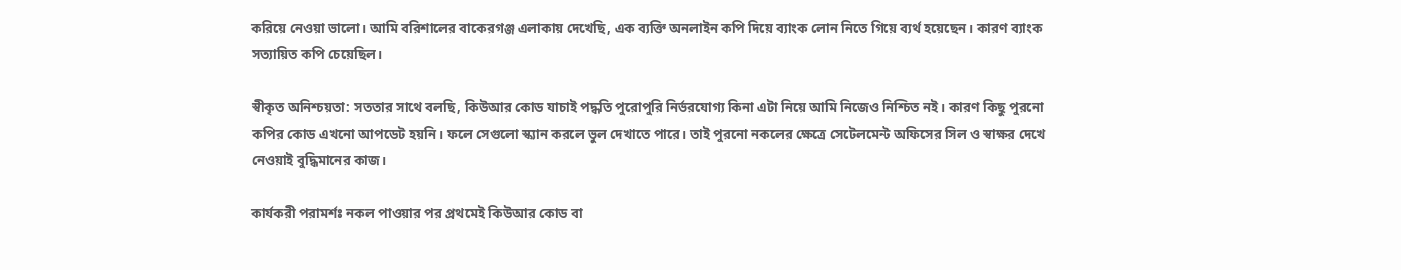করিয়ে নেওয়া ভালো। আমি বরিশালের বাকেরগঞ্জ এলাকায় দেখেছি, এক ব্যক্তি অনলাইন কপি দিয়ে ব্যাংক লোন নিতে গিয়ে ব্যর্থ হয়েছেন। কারণ ব্যাংক সত্যায়িত কপি চেয়েছিল।

স্বীকৃত অনিশ্চয়তা: সততার সাথে বলছি, কিউআর কোড যাচাই পদ্ধতি পুরোপুরি নির্ভরযোগ্য কিনা এটা নিয়ে আমি নিজেও নিশ্চিত নই। কারণ কিছু পুরনো কপির কোড এখনো আপডেট হয়নি। ফলে সেগুলো স্ক্যান করলে ভুল দেখাতে পারে। তাই পুরনো নকলের ক্ষেত্রে সেটেলমেন্ট অফিসের সিল ও স্বাক্ষর দেখে নেওয়াই বুদ্ধিমানের কাজ।

কার্যকরী পরামর্শঃ নকল পাওয়ার পর প্রথমেই কিউআর কোড বা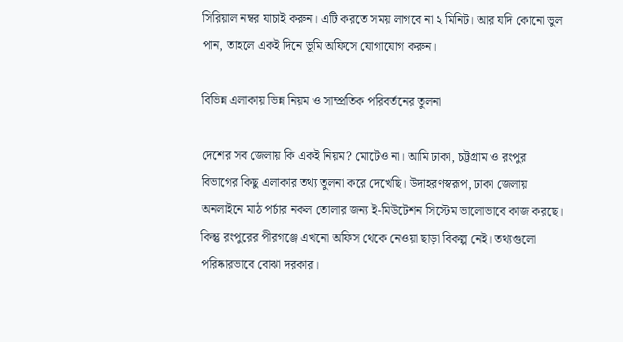সিরিয়াল নম্বর যাচাই করুন। এটি করতে সময় লাগবে না ২ মিনিট। আর যদি কোনো ভুল পান, তাহলে একই দিনে ভূমি অফিসে যোগাযোগ করুন।

বিভিন্ন এলাকায় ভিন্ন নিয়ম ও সাম্প্রতিক পরিবর্তনের তুলনা

দেশের সব জেলায় কি একই নিয়ম? মোটেও না। আমি ঢাকা, চট্টগ্রাম ও রংপুর বিভাগের কিছু এলাকার তথ্য তুলনা করে দেখেছি। উদাহরণস্বরূপ, ঢাকা জেলায় অনলাইনে মাঠ পর্চার নকল তোলার জন্য ই-মিউটেশন সিস্টেম ভালোভাবে কাজ করছে। কিন্তু রংপুরের পীরগঞ্জে এখনো অফিস থেকে নেওয়া ছাড়া বিকল্প নেই। তথ্যগুলো পরিষ্কারভাবে বোঝা দরকার।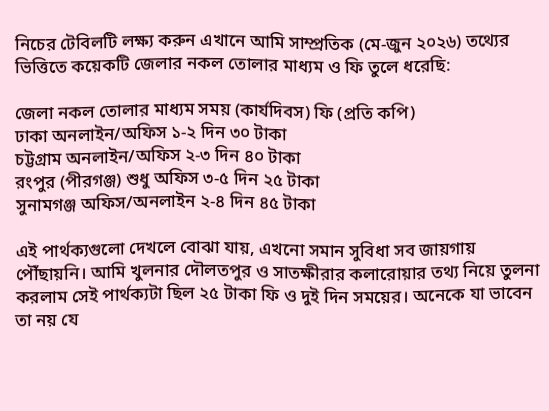নিচের টেবিলটি লক্ষ্য করুন এখানে আমি সাম্প্রতিক (মে-জুন ২০২৬) তথ্যের ভিত্তিতে কয়েকটি জেলার নকল তোলার মাধ্যম ও ফি তুলে ধরেছি:

জেলা নকল তোলার মাধ্যম সময় (কার্যদিবস) ফি (প্রতি কপি)
ঢাকা অনলাইন/অফিস ১-২ দিন ৩০ টাকা
চট্টগ্রাম অনলাইন/অফিস ২-৩ দিন ৪০ টাকা
রংপুর (পীরগঞ্জ) শুধু অফিস ৩-৫ দিন ২৫ টাকা
সুনামগঞ্জ অফিস/অনলাইন ২-৪ দিন ৪৫ টাকা

এই পার্থক্যগুলো দেখলে বোঝা যায়, এখনো সমান সুবিধা সব জায়গায় পৌঁছায়নি। আমি খুলনার দৌলতপুর ও সাতক্ষীরার কলারোয়ার তথ্য নিয়ে তুলনা করলাম সেই পার্থক্যটা ছিল ২৫ টাকা ফি ও দুই দিন সময়ের। অনেকে যা ভাবেন তা নয় যে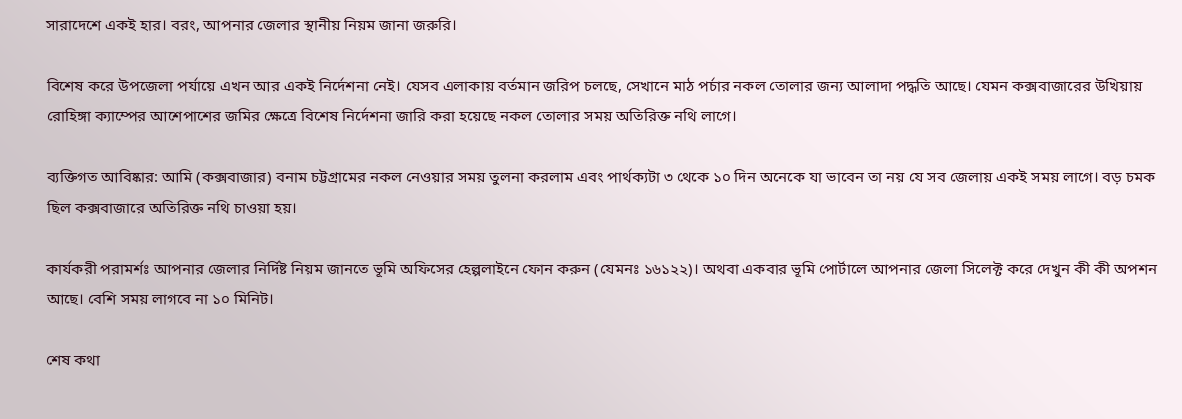সারাদেশে একই হার। বরং, আপনার জেলার স্থানীয় নিয়ম জানা জরুরি।

বিশেষ করে উপজেলা পর্যায়ে এখন আর একই নির্দেশনা নেই। যেসব এলাকায় বর্তমান জরিপ চলছে, সেখানে মাঠ পর্চার নকল তোলার জন্য আলাদা পদ্ধতি আছে। যেমন কক্সবাজারের উখিয়ায় রোহিঙ্গা ক্যাম্পের আশেপাশের জমির ক্ষেত্রে বিশেষ নির্দেশনা জারি করা হয়েছে নকল তোলার সময় অতিরিক্ত নথি লাগে।

ব্যক্তিগত আবিষ্কার: আমি (কক্সবাজার) বনাম চট্টগ্রামের নকল নেওয়ার সময় তুলনা করলাম এবং পার্থক্যটা ৩ থেকে ১০ দিন অনেকে যা ভাবেন তা নয় যে সব জেলায় একই সময় লাগে। বড় চমক ছিল কক্সবাজারে অতিরিক্ত নথি চাওয়া হয়।

কার্যকরী পরামর্শঃ আপনার জেলার নির্দিষ্ট নিয়ম জানতে ভূমি অফিসের হেল্পলাইনে ফোন করুন (যেমনঃ ১৬১২২)। অথবা একবার ভূমি পোর্টালে আপনার জেলা সিলেক্ট করে দেখুন কী কী অপশন আছে। বেশি সময় লাগবে না ১০ মিনিট।

শেষ কথা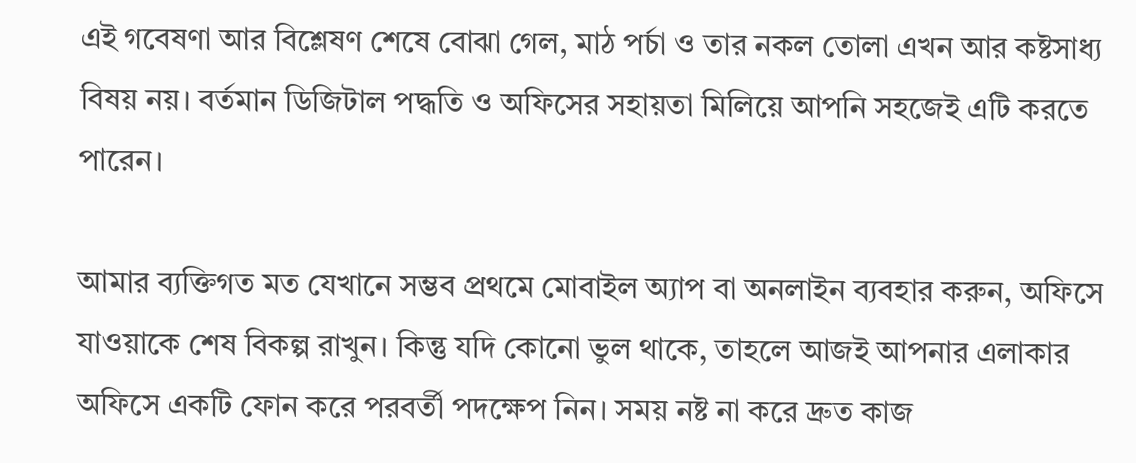এই গবেষণা আর বিশ্লেষণ শেষে বোঝা গেল, মাঠ পর্চা ও তার নকল তোলা এখন আর কষ্টসাধ্য বিষয় নয়। বর্তমান ডিজিটাল পদ্ধতি ও অফিসের সহায়তা মিলিয়ে আপনি সহজেই এটি করতে পারেন।

আমার ব্যক্তিগত মত যেখানে সম্ভব প্রথমে মোবাইল অ্যাপ বা অনলাইন ব্যবহার করুন, অফিসে যাওয়াকে শেষ বিকল্প রাখুন। কিন্তু যদি কোনো ভুল থাকে, তাহলে আজই আপনার এলাকার অফিসে একটি ফোন করে পরবর্তী পদক্ষেপ নিন। সময় নষ্ট না করে দ্রুত কাজ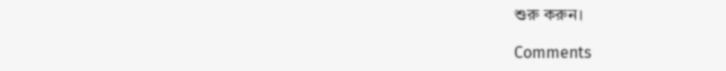শুরু করুন।

Comments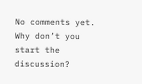No comments yet. Why don’t you start the discussion?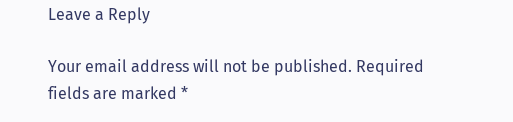Leave a Reply

Your email address will not be published. Required fields are marked *